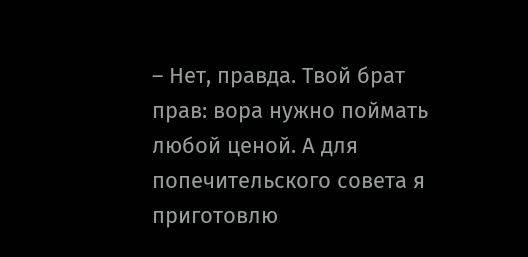– Нет, правда. Твой брат прав: вора нужно поймать любой ценой. А для попечительского совета я приготовлю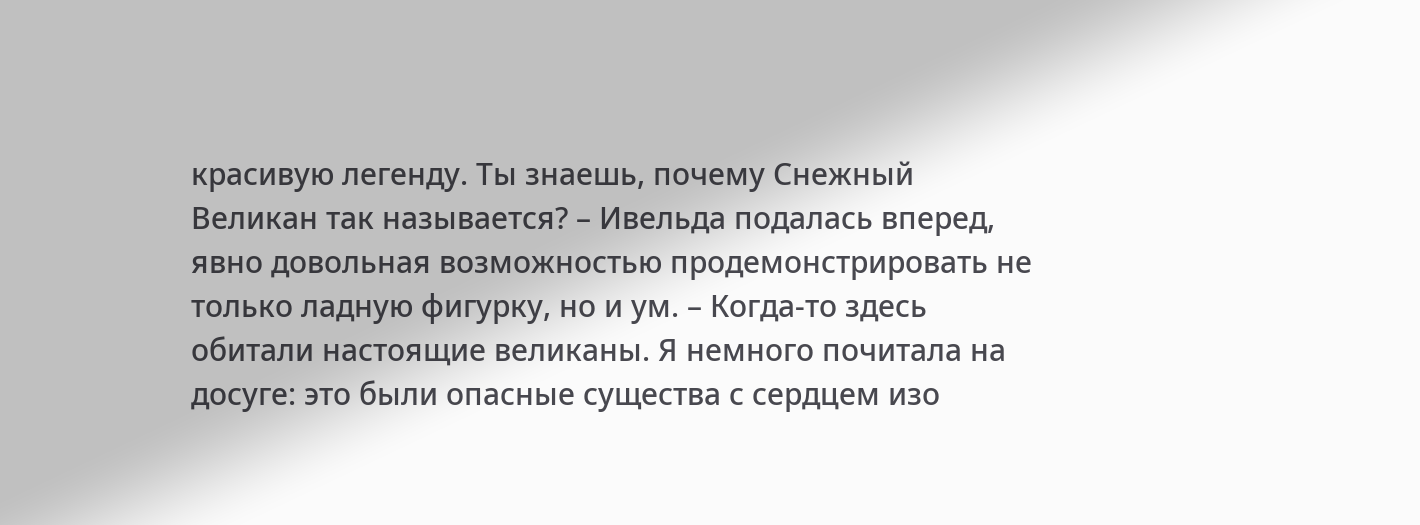красивую легенду. Ты знаешь, почему Снежный Великан так называется? – Ивельда подалась вперед, явно довольная возможностью продемонстрировать не только ладную фигурку, но и ум. – Когда-то здесь обитали настоящие великаны. Я немного почитала на досуге: это были опасные существа с сердцем изо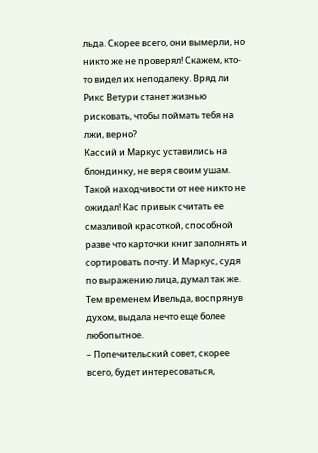льда. Скорее всего, они вымерли, но никто же не проверял! Скажем, кто-то видел их неподалеку. Вряд ли Рикс Ветури станет жизнью рисковать, чтобы поймать тебя на лжи, верно?
Кассий и Маркус уставились на блондинку, не веря своим ушам. Такой находчивости от нее никто не ожидал! Кас привык считать ее смазливой красоткой, способной разве что карточки книг заполнять и сортировать почту. И Маркус, судя по выражению лица, думал так же.
Тем временем Ивельда, воспрянув духом, выдала нечто еще более любопытное.
– Попечительский совет, скорее всего, будет интересоваться,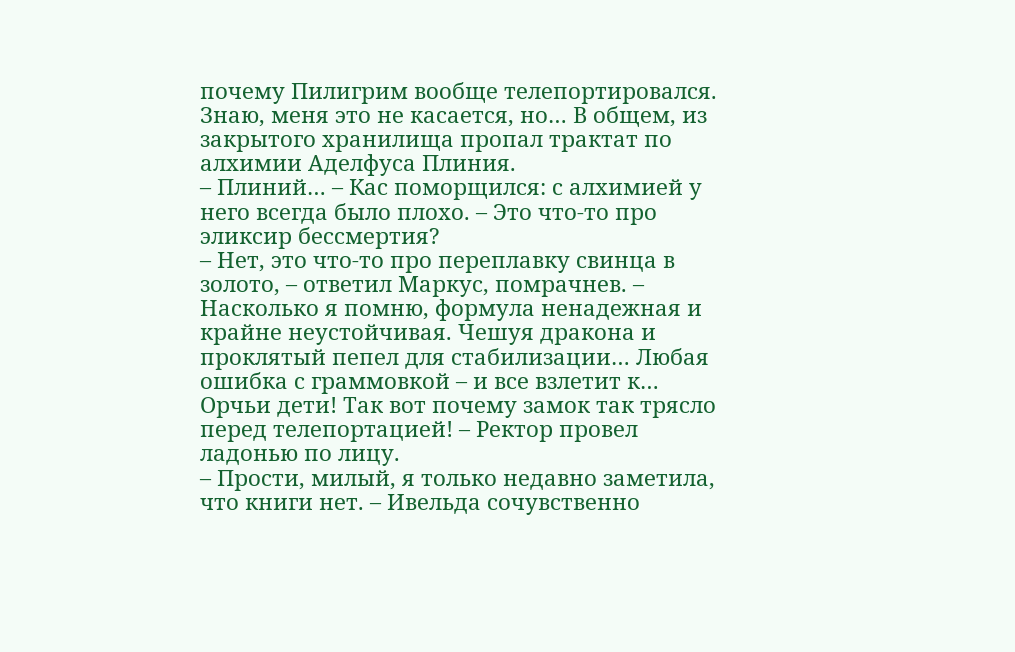почему Пилигрим вообще телепортировался. Знаю, меня это не касается, но… В общем, из закрытого хранилища пропал трактат по алхимии Аделфуса Плиния.
– Плиний… – Кас поморщился: с алхимией у него всегда было плохо. – Это что-то про эликсир бессмертия?
– Нет, это что-то про переплавку свинца в золото, – ответил Маркус, помрачнев. – Насколько я помню, формула ненадежная и крайне неустойчивая. Чешуя дракона и проклятый пепел для стабилизации… Любая ошибка с граммовкой – и все взлетит к… Орчьи дети! Так вот почему замок так трясло перед телепортацией! – Ректор провел ладонью по лицу.
– Прости, милый, я только недавно заметила, что книги нет. – Ивельда сочувственно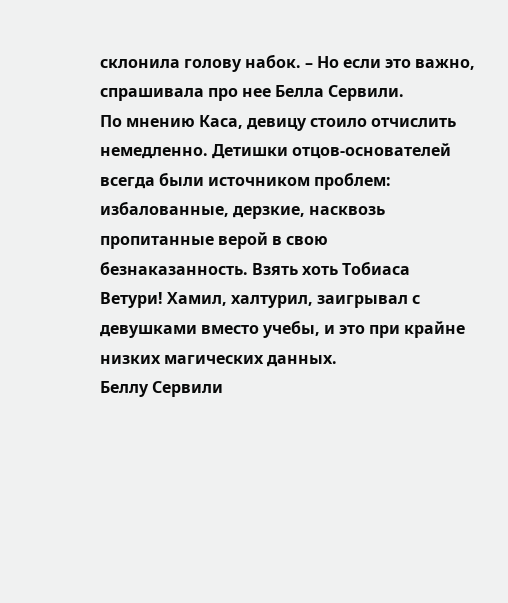склонила голову набок. – Но если это важно, спрашивала про нее Белла Сервили.
По мнению Каса, девицу стоило отчислить немедленно. Детишки отцов-основателей всегда были источником проблем: избалованные, дерзкие, насквозь пропитанные верой в свою безнаказанность. Взять хоть Тобиаса Ветури! Хамил, халтурил, заигрывал с девушками вместо учебы, и это при крайне низких магических данных.
Беллу Сервили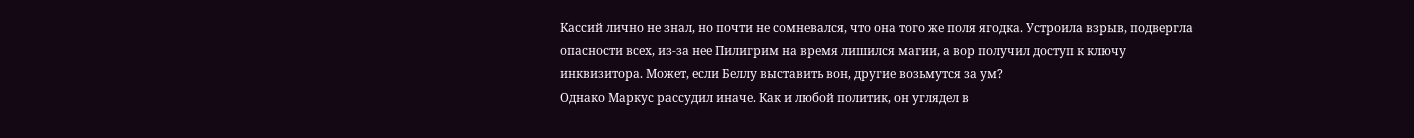Кассий лично не знал, но почти не сомневался, что она того же поля ягодка. Устроила взрыв, подвергла опасности всех, из-за нее Пилигрим на время лишился магии, а вор получил доступ к ключу инквизитора. Может, если Беллу выставить вон, другие возьмутся за ум?
Однако Маркус рассудил иначе. Как и любой политик, он углядел в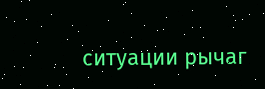ситуации рычаг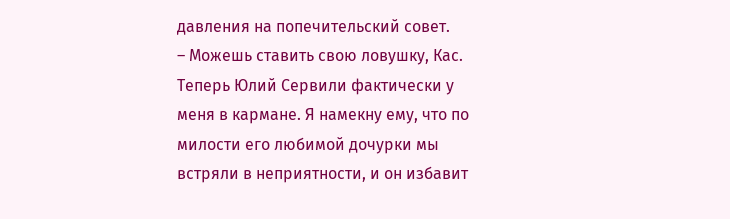давления на попечительский совет.
– Можешь ставить свою ловушку, Кас. Теперь Юлий Сервили фактически у меня в кармане. Я намекну ему, что по милости его любимой дочурки мы встряли в неприятности, и он избавит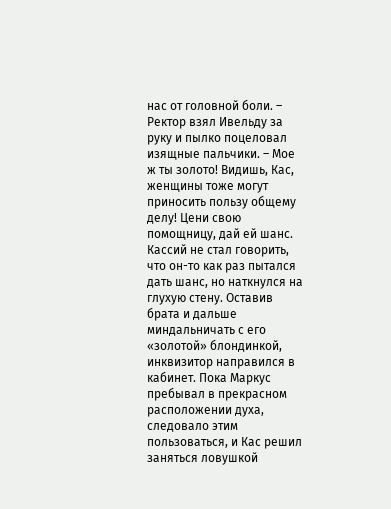нас от головной боли. – Ректор взял Ивельду за руку и пылко поцеловал изящные пальчики. – Мое ж ты золото! Видишь, Кас, женщины тоже могут приносить пользу общему делу! Цени свою помощницу, дай ей шанс.
Кассий не стал говорить, что он-то как раз пытался дать шанс, но наткнулся на глухую стену. Оставив брата и дальше миндальничать с его «золотой» блондинкой, инквизитор направился в кабинет. Пока Маркус пребывал в прекрасном расположении духа, следовало этим пользоваться, и Кас решил заняться ловушкой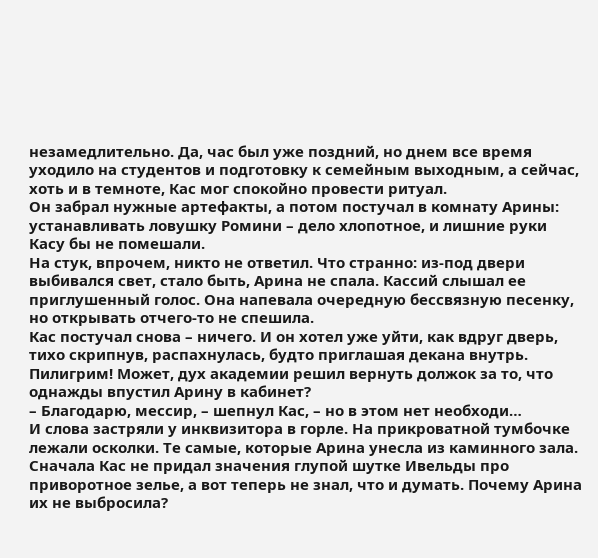незамедлительно. Да, час был уже поздний, но днем все время уходило на студентов и подготовку к семейным выходным, а сейчас, хоть и в темноте, Кас мог спокойно провести ритуал.
Он забрал нужные артефакты, а потом постучал в комнату Арины: устанавливать ловушку Ромини – дело хлопотное, и лишние руки Касу бы не помешали.
На стук, впрочем, никто не ответил. Что странно: из-под двери выбивался свет, стало быть, Арина не спала. Кассий слышал ее приглушенный голос. Она напевала очередную бессвязную песенку, но открывать отчего-то не спешила.
Кас постучал снова – ничего. И он хотел уже уйти, как вдруг дверь, тихо скрипнув, распахнулась, будто приглашая декана внутрь. Пилигрим! Может, дух академии решил вернуть должок за то, что однажды впустил Арину в кабинет?
– Благодарю, мессир, – шепнул Кас, – но в этом нет необходи…
И слова застряли у инквизитора в горле. На прикроватной тумбочке лежали осколки. Те самые, которые Арина унесла из каминного зала.
Сначала Кас не придал значения глупой шутке Ивельды про приворотное зелье, а вот теперь не знал, что и думать. Почему Арина их не выбросила?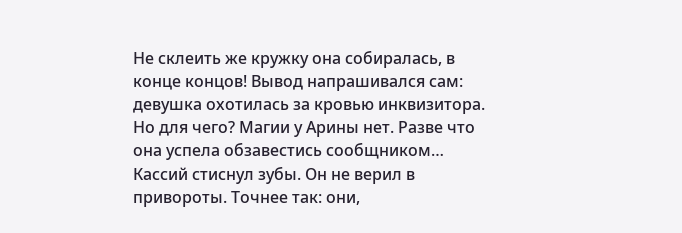Не склеить же кружку она собиралась, в конце концов! Вывод напрашивался сам: девушка охотилась за кровью инквизитора. Но для чего? Магии у Арины нет. Разве что она успела обзавестись сообщником…
Кассий стиснул зубы. Он не верил в привороты. Точнее так: они,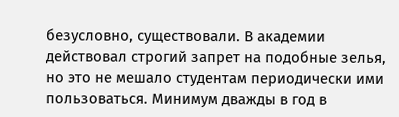безусловно, существовали. В академии действовал строгий запрет на подобные зелья, но это не мешало студентам периодически ими пользоваться. Минимум дважды в год в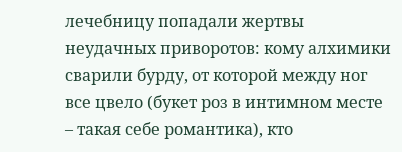лечебницу попадали жертвы неудачных приворотов: кому алхимики сварили бурду, от которой между ног все цвело (букет роз в интимном месте – такая себе романтика), кто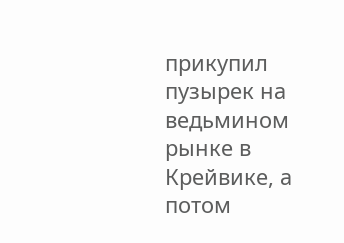прикупил пузырек на ведьмином рынке в Крейвике, а потом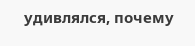удивлялся, почему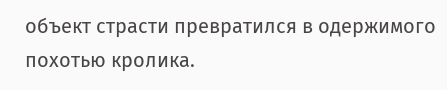объект страсти превратился в одержимого похотью кролика.